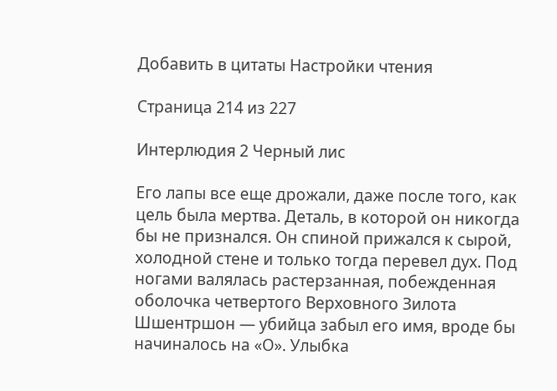Добавить в цитаты Настройки чтения

Страница 214 из 227

Интерлюдия 2 Черный лис

Его лапы все еще дрожали, даже после того, как цель была мертва. Деталь, в которой он никогда бы не признался. Он спиной прижался к сырой, холодной стене и только тогда перевел дух. Под ногами валялась растерзанная, побежденная оболочка четвертого Верховного Зилота Шшентршон — убийца забыл его имя, вроде бы начиналось на «О». Улыбка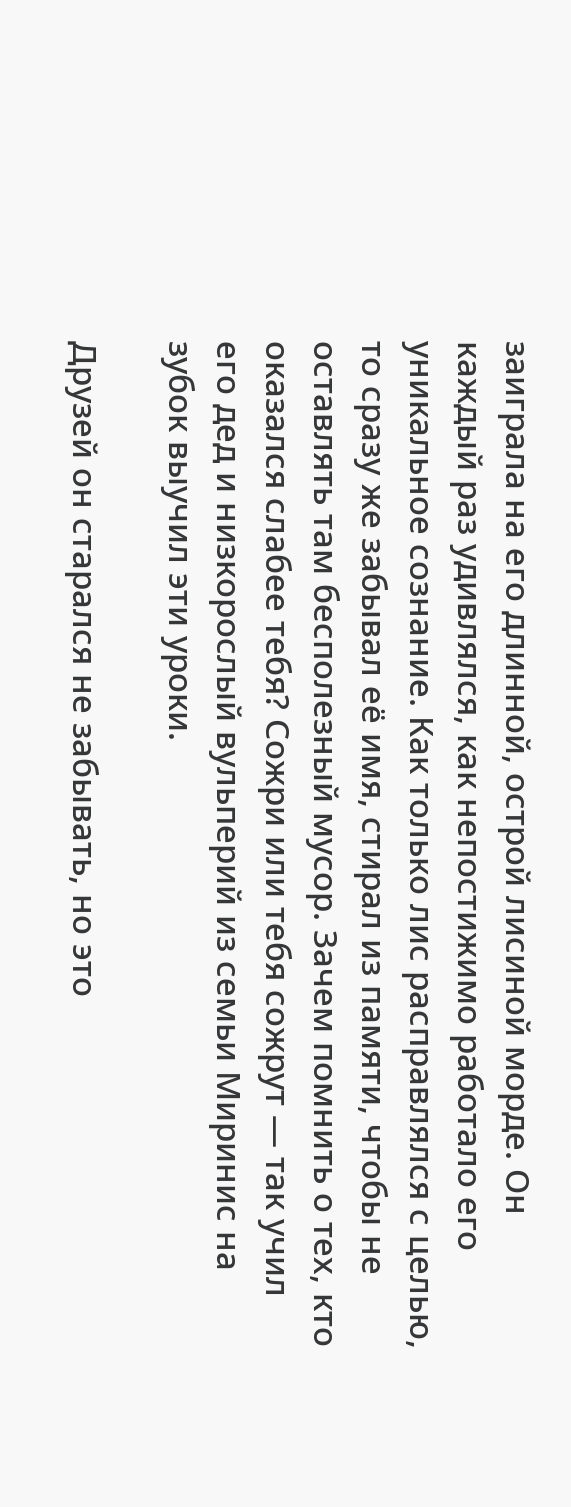заиграла на его длинной, острой лисиной морде. Он каждый раз удивлялся, как непостижимо работало его уникальное сознание. Как только лис расправлялся с целью, то сразу же забывал её имя, стирал из памяти, чтобы не оставлять там бесполезный мусор. Зачем помнить о тех, кто оказался слабее тебя? Сожри или тебя сожрут — так учил его дед и низкорослый вульперий из семьи Миринис на зубок выучил эти уроки.

Друзей он старался не забывать, но это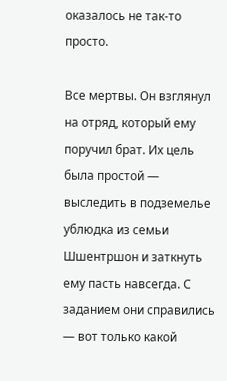оказалось не так-то просто.

Все мертвы. Он взглянул на отряд, который ему поручил брат. Их цель была простой — выследить в подземелье ублюдка из семьи Шшентршон и заткнуть ему пасть навсегда. С заданием они справились — вот только какой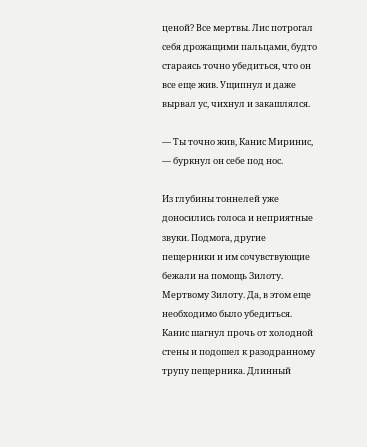ценой? Все мертвы. Лис потрогал себя дрожащими пальцами, будто стараясь точно убедиться, что он все еще жив. Ущипнул и даже вырвал ус, чихнул и закашлялся.

— Ты точно жив, Канис Миринис, — буркнул он себе под нос.

Из глубины тоннелей уже доносились голоса и неприятные звуки. Подмога, другие пещерники и им сочувствующие бежали на помощь Зилоту. Мертвому Зилоту. Да, в этом еще необходимо было убедиться. Канис шагнул прочь от холодной стены и подошел к разодранному трупу пещерника. Длинный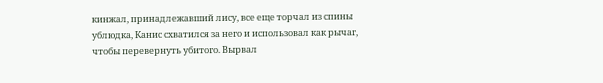кинжал, принадлежавший лису, все еще торчал из спины ублюдка, Канис схватился за него и использовал как рычаг, чтобы перевернуть убитого. Вырвал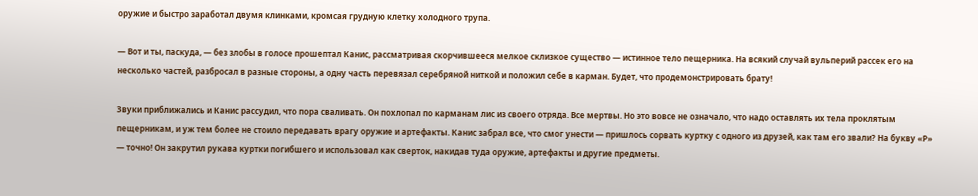оружие и быстро заработал двумя клинками, кромсая грудную клетку холодного трупа.

— Вот и ты, паскуда, — без злобы в голосе прошептал Канис, рассматривая скорчившееся мелкое склизкое существо — истинное тело пещерника. На всякий случай вульперий рассек его на несколько частей, разбросал в разные стороны, а одну часть перевязал серебряной ниткой и положил себе в карман. Будет, что продемонстрировать брату!

Звуки приближались и Канис рассудил, что пора сваливать. Он похлопал по карманам лис из своего отряда. Все мертвы. Но это вовсе не означало, что надо оставлять их тела проклятым пещерникам, и уж тем более не стоило передавать врагу оружие и артефакты. Канис забрал все, что смог унести — пришлось сорвать куртку с одного из друзей, как там его звали? На букву «Р» — точно! Он закрутил рукава куртки погибшего и использовал как сверток, накидав туда оружие, артефакты и другие предметы.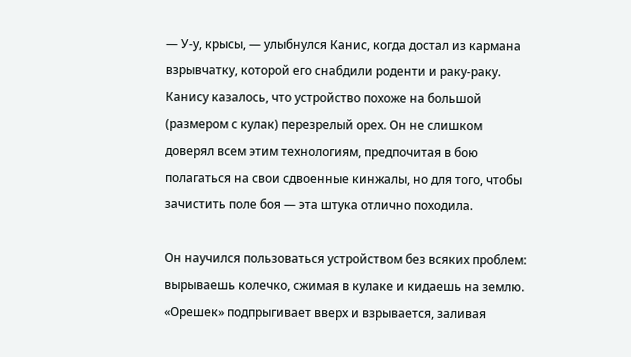— У-у, крысы, — улыбнулся Канис, когда достал из кармана взрывчатку, которой его снабдили роденти и раку-раку. Канису казалось, что устройство похоже на большой (размером с кулак) перезрелый орех. Он не слишком доверял всем этим технологиям, предпочитая в бою полагаться на свои сдвоенные кинжалы, но для того, чтобы зачистить поле боя — эта штука отлично походила.

Он научился пользоваться устройством без всяких проблем: вырываешь колечко, сжимая в кулаке и кидаешь на землю. «Орешек» подпрыгивает вверх и взрывается, заливая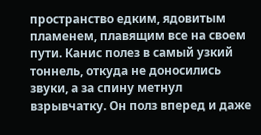пространство едким, ядовитым пламенем, плавящим все на своем пути. Канис полез в самый узкий тоннель, откуда не доносились звуки, а за спину метнул взрывчатку. Он полз вперед и даже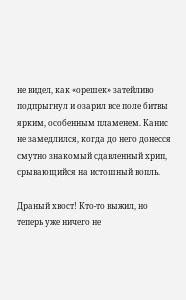не видел, как «орешек» затейливо подпрыгнул и озарил все поле битвы ярким, особенным пламенем. Канис не замедлился, когда до него донесся смутно знакомый сдавленный хрип, срывающийся на истошный вопль.

Драный хвост! Кто-то выжил, но теперь уже ничего не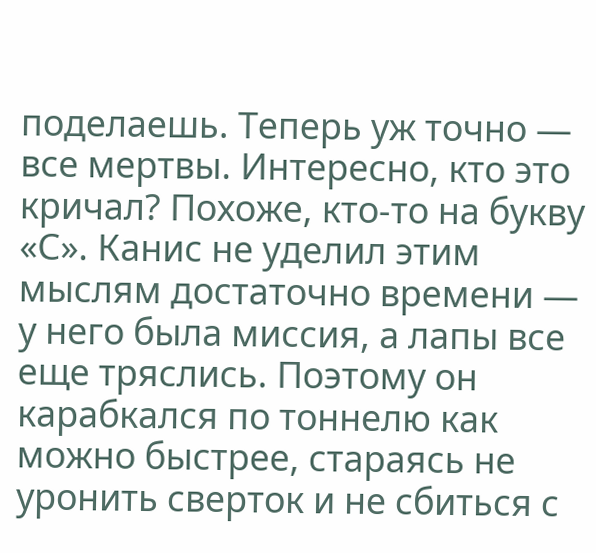поделаешь. Теперь уж точно — все мертвы. Интересно, кто это кричал? Похоже, кто-то на букву «С». Канис не уделил этим мыслям достаточно времени — у него была миссия, а лапы все еще тряслись. Поэтому он карабкался по тоннелю как можно быстрее, стараясь не уронить сверток и не сбиться с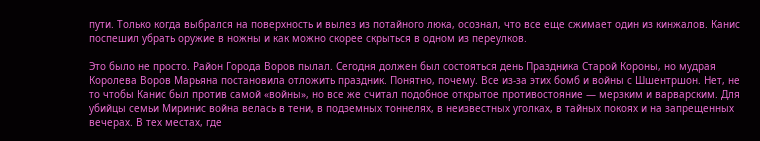пути. Только когда выбрался на поверхность и вылез из потайного люка, осознал, что все еще сжимает один из кинжалов. Канис поспешил убрать оружие в ножны и как можно скорее скрыться в одном из переулков.

Это было не просто. Район Города Воров пылал. Сегодня должен был состояться день Праздника Старой Короны, но мудрая Королева Воров Марьяна постановила отложить праздник. Понятно, почему. Все из-за этих бомб и войны с Шшентршон. Нет, не то чтобы Канис был против самой «войны», но все же считал подобное открытое противостояние — мерзким и варварским. Для убийцы семьи Миринис война велась в тени, в подземных тоннелях, в неизвестных уголках, в тайных покоях и на запрещенных вечерах. В тех местах, где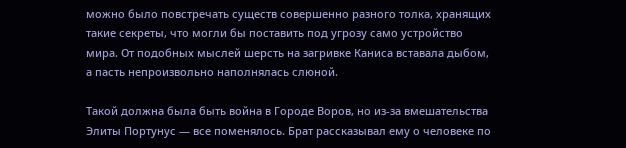можно было повстречать существ совершенно разного толка, хранящих такие секреты, что могли бы поставить под угрозу само устройство мира. От подобных мыслей шерсть на загривке Каниса вставала дыбом, а пасть непроизвольно наполнялась слюной.

Такой должна была быть война в Городе Воров, но из-за вмешательства Элиты Портунус — все поменялось. Брат рассказывал ему о человеке по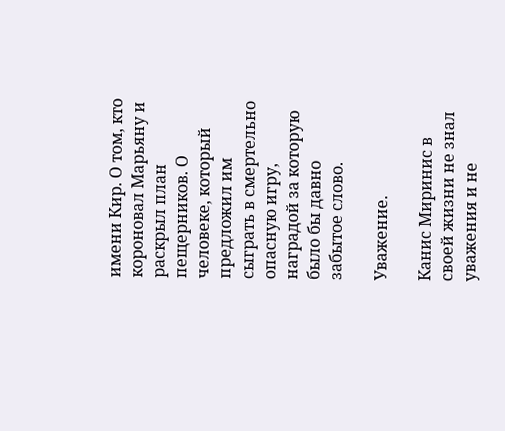имени Кир. О том, кто короновал Марьяну и раскрыл план пещерников. О человеке, который предложил им сыграть в смертельно опасную игру, наградой за которую было бы давно забытое слово.

Уважение.

Канис Миринис в своей жизни не знал уважения и не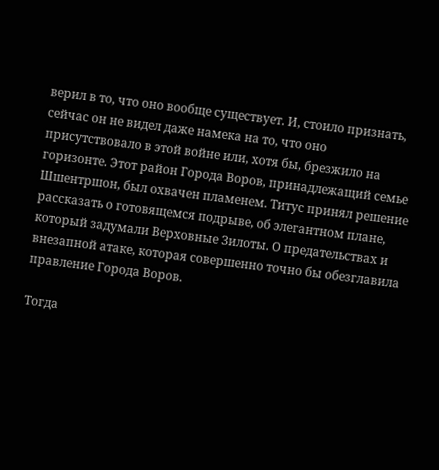верил в то, что оно вообще существует. И, стоило признать, сейчас он не видел даже намека на то, что оно присутствовало в этой войне или, хотя бы, брезжило на горизонте. Этот район Города Воров, принадлежащий семье Шшентршон, был охвачен пламенем. Титус принял решение рассказать о готовящемся подрыве, об элегантном плане, который задумали Верховные Зилоты. О предательствах и внезапной атаке, которая совершенно точно бы обезглавила правление Города Воров.

Тогда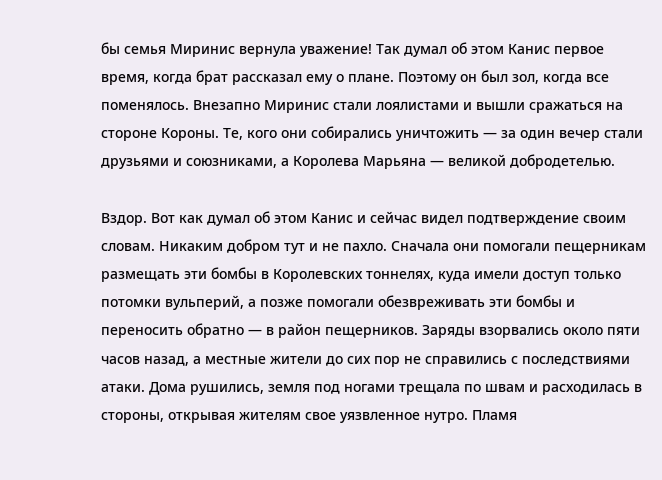бы семья Миринис вернула уважение! Так думал об этом Канис первое время, когда брат рассказал ему о плане. Поэтому он был зол, когда все поменялось. Внезапно Миринис стали лоялистами и вышли сражаться на стороне Короны. Те, кого они собирались уничтожить — за один вечер стали друзьями и союзниками, а Королева Марьяна — великой добродетелью.

Вздор. Вот как думал об этом Канис и сейчас видел подтверждение своим словам. Никаким добром тут и не пахло. Сначала они помогали пещерникам размещать эти бомбы в Королевских тоннелях, куда имели доступ только потомки вульперий, а позже помогали обезвреживать эти бомбы и переносить обратно — в район пещерников. Заряды взорвались около пяти часов назад, а местные жители до сих пор не справились с последствиями атаки. Дома рушились, земля под ногами трещала по швам и расходилась в стороны, открывая жителям свое уязвленное нутро. Пламя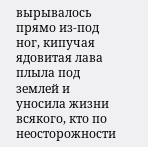вырывалось прямо из-под ног, кипучая ядовитая лава плыла под землей и уносила жизни всякого, кто по неосторожности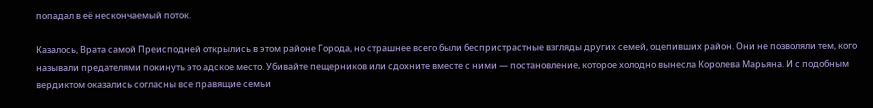попадал в её нескончаемый поток.

Казалось, Врата самой Преисподней открылись в этом районе Города, но страшнее всего были беспристрастные взгляды других семей, оцепивших район. Они не позволяли тем, кого называли предателями покинуть это адское место. Убивайте пещерников или сдохните вместе с ними — постановление, которое холодно вынесла Королева Марьяна. И с подобным вердиктом оказались согласны все правящие семьи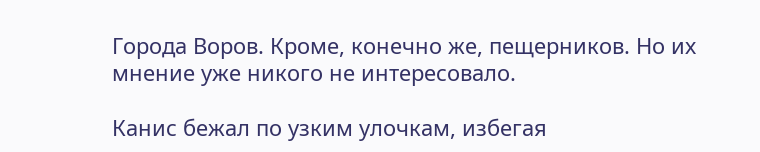Города Воров. Кроме, конечно же, пещерников. Но их мнение уже никого не интересовало.

Канис бежал по узким улочкам, избегая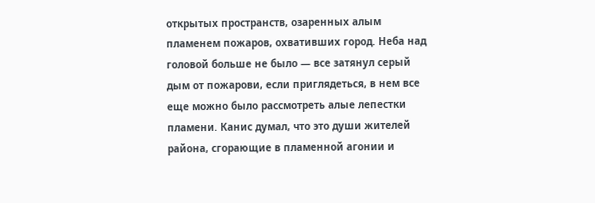открытых пространств, озаренных алым пламенем пожаров, охвативших город. Неба над головой больше не было — все затянул серый дым от пожарови, если приглядеться, в нем все еще можно было рассмотреть алые лепестки пламени. Канис думал, что это души жителей района, сгорающие в пламенной агонии и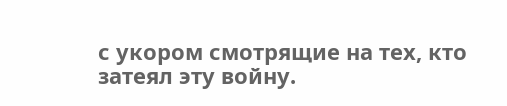с укором смотрящие на тех, кто затеял эту войну.